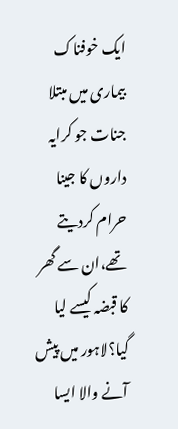ایک خوفناک بیماری میں مبتلا جنات جو کرایہ داروں کا جینا حرام کردیتے تھے،ان سے گھر کا قبضہ کیسے لیا گیا؟لاہور میں پیش آنے والا ایسا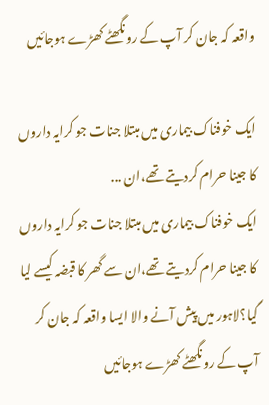واقعہ کہ جان کر آپ کے رونگھٹے کھڑے ہوجائیں

ایک خوفناک بیماری میں مبتلا جنات جو کرایہ داروں کا جینا حرام کردیتے تھے،ان ...
ایک خوفناک بیماری میں مبتلا جنات جو کرایہ داروں کا جینا حرام کردیتے تھے،ان سے گھر کا قبضہ کیسے لیا گیا؟لاہور میں پیش آنے والا ایسا واقعہ کہ جان کر آپ کے رونگھٹے کھڑے ہوجائیں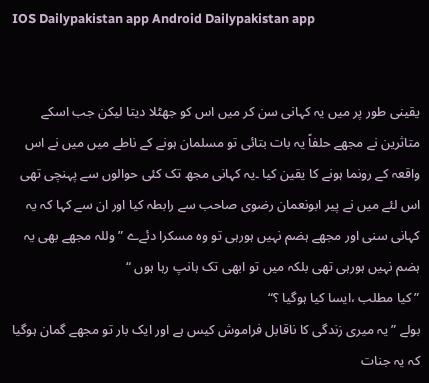IOS Dailypakistan app Android Dailypakistan app


یقینی طور پر میں یہ کہانی سن کر میں اس کو جھٹلا دیتا لیکن جب اسکے متاثرین نے مجھے حلفاً یہ بات بتائی تو مسلمان ہونے کے ناطے میں میں نے اس واقعہ کے رونما ہونے کا یقین کیا ۔یہ کہانی مجھ تک کئی حوالوں سے پہنچی تھی اس لئے میں نے پیر ابونعمان رضوی صاحب سے رابطہ کیا اور ان سے کہا کہ یہ کہانی سنی اور مجھے ہضم نہیں ہورہی تو وہ مسکرا دئےے ” وللہ مجھے بھی یہ ہضم نہیں ہورہی تھی بلکہ میں تو ابھی تک ہانپ رہا ہوں “
” کیا مطلب ،ایسا کیا ہوگیا ؟“
بولے ” یہ میری زندگی کا ناقابل فراموش کیس ہے اور ایک بار تو مجھے گمان ہوگیا کہ یہ جنات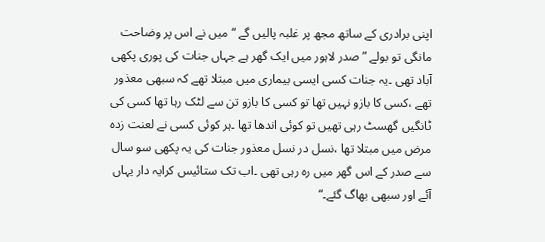اپنی برادری کے ساتھ مجھ پر غلبہ پالیں گے “ میں نے اس پر وضاحت مانگی تو بولے ” صدر لاہور میں ایک گھر ہے جہاں جنات کی پوری پکھی آباد تھی ۔یہ جنات کسی ایسی بیماری میں مبتلا تھے کہ سبھی معذور تھے ،کسی کا بازو نہیں تھا تو کسی کا بازو تن سے لٹک رہا تھا کسی کی ٹانگیں گھسٹ رہی تھیں تو کوئی اندھا تھا ۔ہر کوئی کسی نے لعنت زدہ مرض میں مبتلا تھا ،نسل در نسل معذور جنات کی یہ پکھی سو سال سے صدر کے اس گھر میں رہ رہی تھی ۔اب تک ستائیس کرایہ دار یہاں آئے اور سبھی بھاگ گئے۔“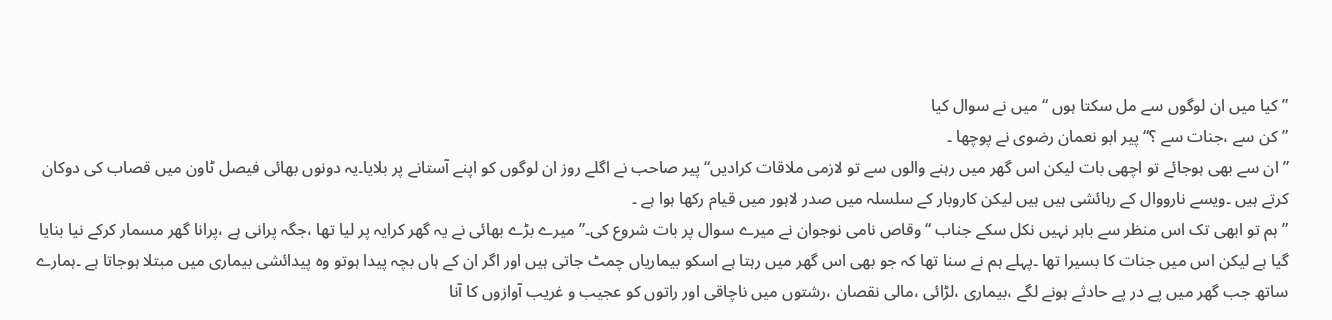” کیا میں ان لوگوں سے مل سکتا ہوں “ میں نے سوال کیا
” کن سے ،جنات سے ؟“ پیر ابو نعمان رضوی نے پوچھا ۔
” ان سے بھی ہوجائے تو اچھی بات لیکن اس گھر میں رہنے والوں سے تو لازمی ملاقات کرادیں“ پیر صاحب نے اگلے روز ان لوگوں کو اپنے آستانے پر بلایا۔یہ دونوں بھائی فیصل ٹاون میں قصاب کی دوکان کرتے ہیں ۔ویسے نارووال کے رہائشی ہیں ہیں لیکن کاروبار کے سلسلہ میں صدر لاہور میں قیام رکھا ہوا ہے ۔
” ہم تو ابھی تک اس منظر سے باہر نہیں نکل سکے جناب “ وقاص نامی نوجوان نے میرے سوال پر بات شروع کی۔” میرے بڑے بھائی نے یہ گھر کرایہ پر لیا تھا ،جگہ پرانی ہے ،پرانا گھر مسمار کرکے نیا بنایا گیا ہے لیکن اس میں جنات کا بسیرا تھا ۔پہلے ہم نے سنا تھا کہ جو بھی اس گھر میں رہتا ہے اسکو بیماریاں چمٹ جاتی ہیں اور اگر ان کے ہاں بچہ پیدا ہوتو وہ پیدائشی بیماری میں مبتلا ہوجاتا ہے ۔ہمارے ساتھ جب گھر میں پے در پے حادثے ہونے لگے ،بیماری ،لڑائی ،مالی نقصان ،رشتوں میں ناچاقی اور راتوں کو عجیب و غریب آوازوں کا آنا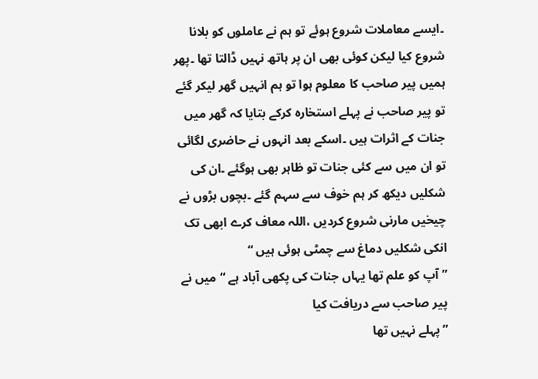۔ایسے معاملات شروع ہوئے تو ہم نے عاملوں کو بلانا شروع کیا لیکن کوئی بھی ان پر ہاتھ نہیں ڈالتا تھا ۔پھر ہمیں پیر صاحب کا معلوم ہوا تو ہم انہیں گھر لیکر گئے تو پیر صاحب نے پہلے استخارہ کرکے بتایا کہ گھر میں جنات کے اثرات ہیں ۔اسکے بعد انہوں نے حاضری لگائی تو ان میں سے کئی جنات تو ظاہر بھی ہوگئے ۔ان کی شکلیں دیکھ کر ہم خوف سے سہم گئے ۔بچوں بڑوں نے چیخیں مارنی شروع کردیں ،اللہ معاف کرے ابھی تک انکی شکلیں دماغ سے چمٹی ہوئی ہیں “
”آپ کو علم تھا یہاں جنات کی پکھی آباد ہے “میں نے پیر صاحب سے دریافت کیا
” پہلے نہیں تھا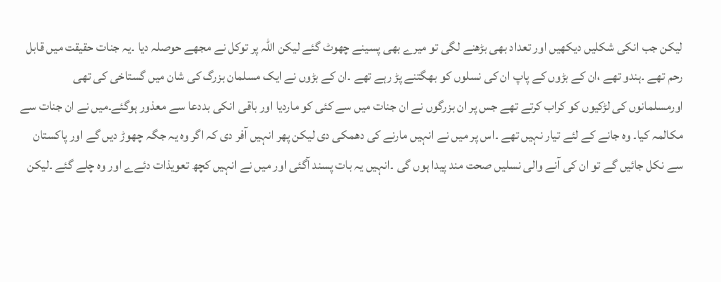لیکن جب انکی شکلیں دیکھیں اور تعداد بھی بڑھنے لگی تو میرے بھی پسینے چھوٹ گئے لیکن اللہ پر توکل نے مجھے حوصلہ دیا ۔یہ جنات حقیقت میں قابل رحم تھے ۔ہندو تھے ،ان کے بڑوں کے پاپ ان کی نسلوں کو بھگتنے پڑ رہے تھے ۔ان کے بڑوں نے ایک مسلمان بزرگ کی شان میں گستاخی کی تھی اورمسلمانوں کی لڑکیوں کو کراب کرتے تھے جس پر ان بزرگوں نے ان جنات میں سے کئی کو ماردیا اور باقی انکی بددعا سے معذور ہوگئے۔میں نے ان جنات سے مکالمہ کیا۔ وہ جانے کے لئے تیار نہیں تھے ۔اس پر میں نے انہیں مارنے کی دھمکی دی لیکن پھر انہیں آفر دی کہ اگر وہ یہ جگہ چھوڑ دیں گے اور پاکستان سے نکل جائیں گے تو ان کی آنے والی نسلیں صحت مند پیدا ہوں گی ۔انہیں یہ بات پسند آگئی اور میں نے انہیں کچھ تعویذات دئےے اور وہ چلے گئے ۔لیکن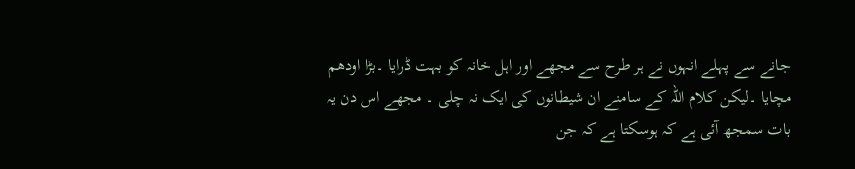جانے سے پہلے انہوں نے ہر طرح سے مجھے اور اہل خانہ کو بہت ڈرایا ۔بڑا اودھم مچایا ۔لیکن کلام اللہ کے سامنے ان شیطانوں کی ایک نہ چلی ۔ مجھے اس دن یہ بات سمجھ آئی ہے کہ ہوسکتا ہے کہ جن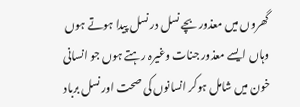گھروں میں معذور بچے نسل در نسل پیدا ہوتے ہوں وہاں ایسے معذور جنات وغیرہ رہتے ہوں جو انسانی خون میں شامل ہوکر انسانوں کی صحت اور نسل برباد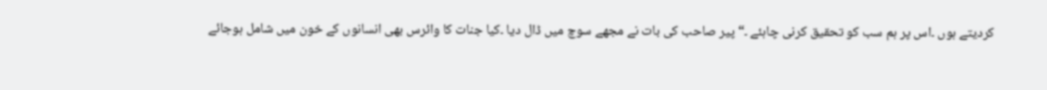کردیتے ہوں ۔اس پر ہم سب کو تحقیق کرنی چاہئے ۔“ پیر صاحب کی بات نے مجھے سوچ میں ڈال دیا ۔کیا جنات کا وائرس بھی انسانوں کے خون میں شامل ہوجائے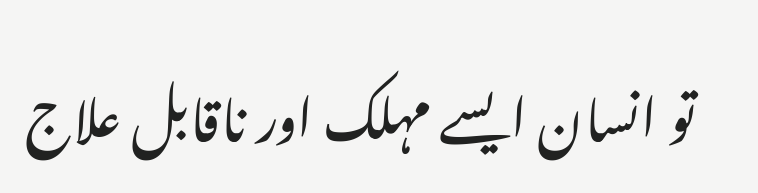تو انسان ایسے مہلک اور ناقابل علاج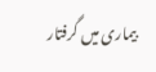بیماری میں گرفتار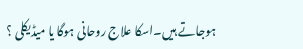ہوجاتے ہیں۔اسکا علاج روحانی ہوگا یا میڈیکلی ؟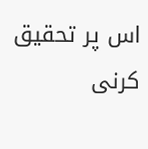اس پر تحقیق کرنی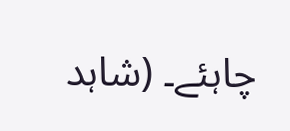چاہئے۔ (شاہد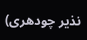نذیر چودھری)